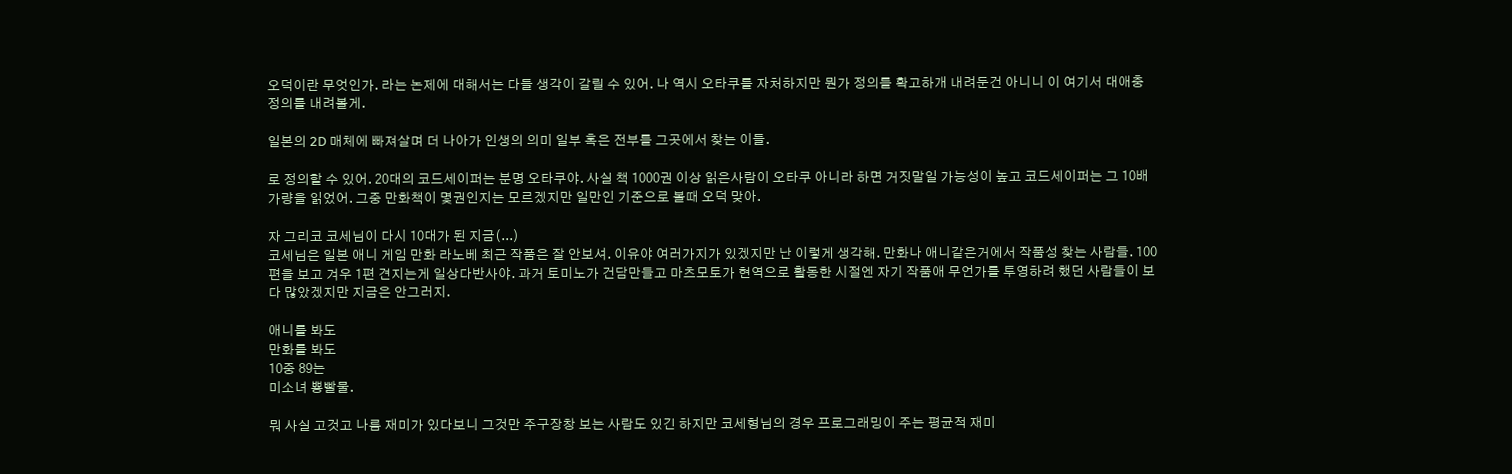오덕이란 무엇인가. 라는 논제에 대해서는 다들 생각이 갈릴 수 있어. 나 역시 오타쿠를 자처하지만 뭔가 정의를 확고하개 내려둔건 아니니 이 여기서 대애충 정의를 내려볼게.

일본의 2D 매체에 빠져살며 더 나아가 인생의 의미 일부 혹은 전부를 그곳에서 찾는 이들.

로 정의할 수 있어. 20대의 코드세이퍼는 분명 오타쿠야. 사실 책 1000권 이상 읽은사람이 오타쿠 아니라 하면 거짓말일 가능성이 높고 코드세이퍼는 그 10배가량을 읽었어. 그중 만화책이 몇권인지는 모르겠지만 일만인 기준으로 볼때 오덕 맞아.

자 그리코 코세님이 다시 10대가 된 지금(...)
코세님은 일본 애니 게임 만화 라노베 최근 작품은 잘 안보셔. 이유야 여러가지가 있겠지만 난 이렇게 생각해. 만화나 애니같은거에서 작품성 찾는 사람들. 100편을 보고 겨우 1편 견지는게 일상다반사야. 과거 토미노가 건담만들고 마츠모토가 현역으로 활동한 시절엔 자기 작품애 무언가를 투영하려 했던 사람들이 보다 많았겠지만 지금은 안그러지.

애니를 봐도
만화를 봐도
10중 89는
미소녀 뿅빨물.

뭐 사실 고것고 나름 재미가 있다보니 그것만 주구장창 보는 사람도 있긴 하지만 코세형님의 경우 프로그래밍이 주는 평균적 재미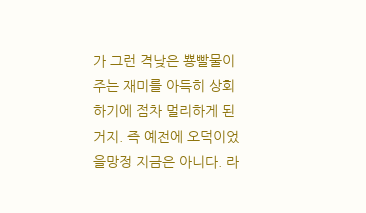가 그런 격낮은 뿅빨물이 주는 재미를 아득히 상회하기에 점차 멀리하게 된거지. 즉 예전에 오덕이었을망정 지금은 아니다. 라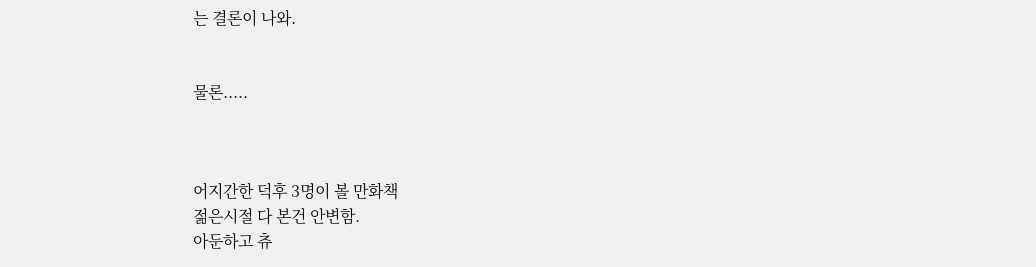는 결론이 나와.


물론.....



어지간한 덕후 3명이 볼 만화책
젊은시절 다 본건 안변함.
아둔하고 츄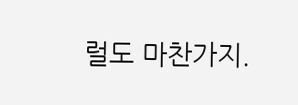럴도 마찬가지.